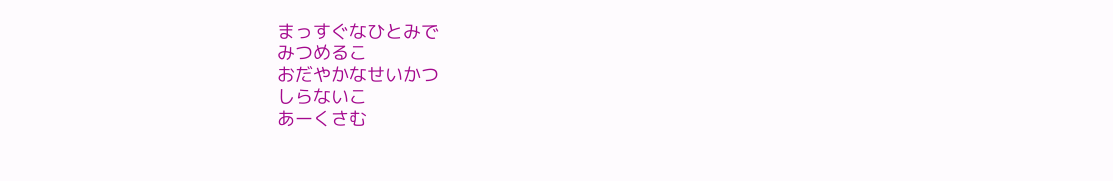まっすぐなひとみで
みつめるこ
おだやかなせいかつ
しらないこ
あーくさむ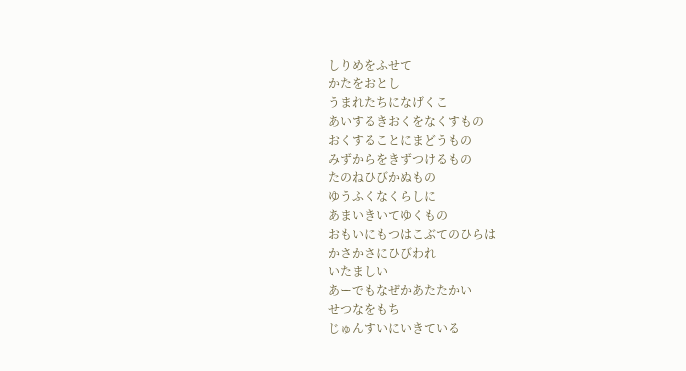しりめをふせて
かたをおとし
うまれたちになげくこ
あいするきおくをなくすもの
おくすることにまどうもの
みずからをきずつけるもの
たのねひびかぬもの
ゆうふくなくらしに
あまいきいてゆくもの
おもいにもつはこぶてのひらは
かさかさにひびわれ
いたましい
あーでもなぜかあたたかい
せつなをもち
じゅんすいにいきている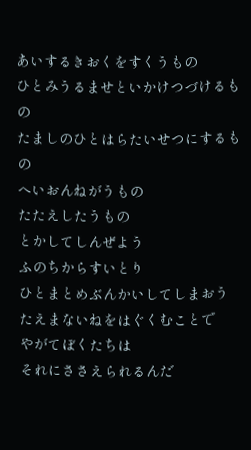あいするきおくをすくうもの
ひとみうるませといかけつづけるもの
たましのひとはらたいせつにするもの
へいおんねがうもの
たたえしたうもの
とかしてしんぜよう
ふのちからすいとり
ひとまとめぶんかいしてしまおう
たえまないねをはぐくむことで
やがてぼくたちは
それにささえられるんだ